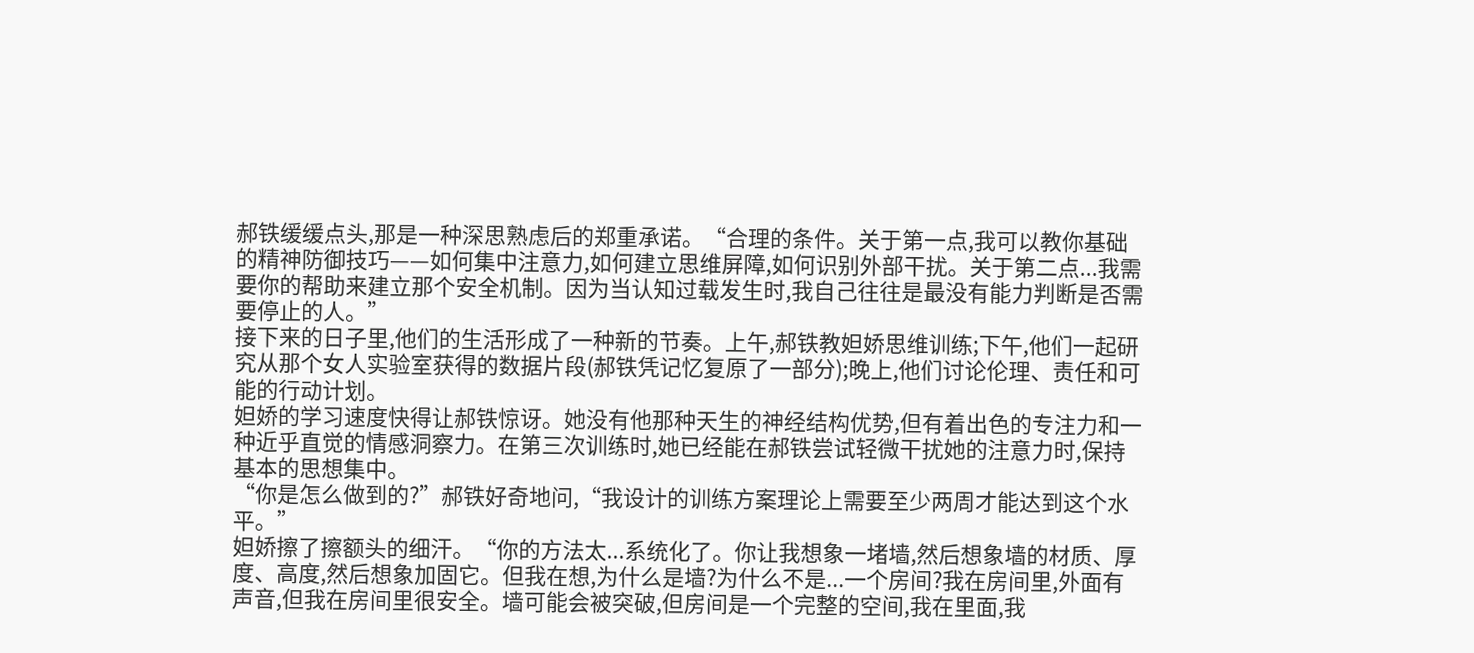郝铁缓缓点头,那是一种深思熟虑后的郑重承诺。“合理的条件。关于第一点,我可以教你基础的精神防御技巧——如何集中注意力,如何建立思维屏障,如何识别外部干扰。关于第二点...我需要你的帮助来建立那个安全机制。因为当认知过载发生时,我自己往往是最没有能力判断是否需要停止的人。”
接下来的日子里,他们的生活形成了一种新的节奏。上午,郝铁教妲娇思维训练;下午,他们一起研究从那个女人实验室获得的数据片段(郝铁凭记忆复原了一部分);晚上,他们讨论伦理、责任和可能的行动计划。
妲娇的学习速度快得让郝铁惊讶。她没有他那种天生的神经结构优势,但有着出色的专注力和一种近乎直觉的情感洞察力。在第三次训练时,她已经能在郝铁尝试轻微干扰她的注意力时,保持基本的思想集中。
“你是怎么做到的?”郝铁好奇地问,“我设计的训练方案理论上需要至少两周才能达到这个水平。”
妲娇擦了擦额头的细汗。“你的方法太...系统化了。你让我想象一堵墙,然后想象墙的材质、厚度、高度,然后想象加固它。但我在想,为什么是墙?为什么不是...一个房间?我在房间里,外面有声音,但我在房间里很安全。墙可能会被突破,但房间是一个完整的空间,我在里面,我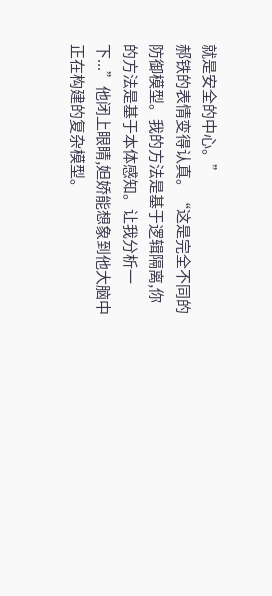就是安全的中心。”
郝铁的表情变得认真。“这是完全不同的防御模型。我的方法是基于逻辑隔离,你的方法是基于本体感知。让我分析一下...”他闭上眼睛,妲娇能想象到他大脑中正在构建的复杂模型。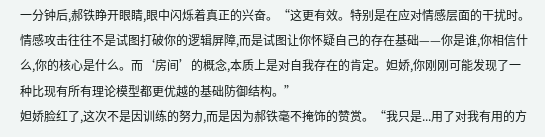一分钟后,郝铁睁开眼睛,眼中闪烁着真正的兴奋。“这更有效。特别是在应对情感层面的干扰时。情感攻击往往不是试图打破你的逻辑屏障,而是试图让你怀疑自己的存在基础——你是谁,你相信什么,你的核心是什么。而‘房间’的概念,本质上是对自我存在的肯定。妲娇,你刚刚可能发现了一种比现有所有理论模型都更优越的基础防御结构。”
妲娇脸红了,这次不是因训练的努力,而是因为郝铁毫不掩饰的赞赏。“我只是...用了对我有用的方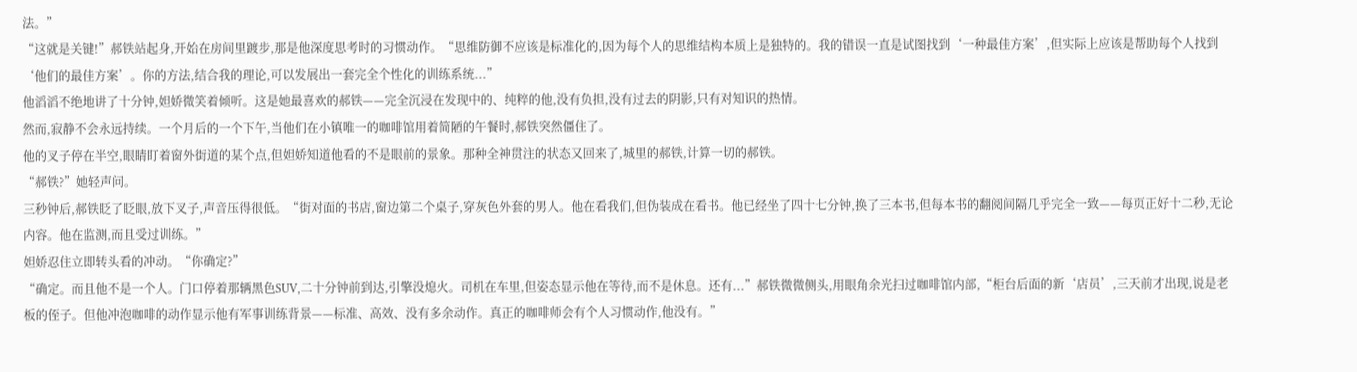法。”
“这就是关键!”郝铁站起身,开始在房间里踱步,那是他深度思考时的习惯动作。“思维防御不应该是标准化的,因为每个人的思维结构本质上是独特的。我的错误一直是试图找到‘一种最佳方案’,但实际上应该是帮助每个人找到‘他们的最佳方案’。你的方法,结合我的理论,可以发展出一套完全个性化的训练系统...”
他滔滔不绝地讲了十分钟,妲娇微笑着倾听。这是她最喜欢的郝铁——完全沉浸在发现中的、纯粹的他,没有负担,没有过去的阴影,只有对知识的热情。
然而,寂静不会永远持续。一个月后的一个下午,当他们在小镇唯一的咖啡馆用着简陋的午餐时,郝铁突然僵住了。
他的叉子停在半空,眼睛盯着窗外街道的某个点,但妲娇知道他看的不是眼前的景象。那种全神贯注的状态又回来了,城里的郝铁,计算一切的郝铁。
“郝铁?”她轻声问。
三秒钟后,郝铁眨了眨眼,放下叉子,声音压得很低。“街对面的书店,窗边第二个桌子,穿灰色外套的男人。他在看我们,但伪装成在看书。他已经坐了四十七分钟,换了三本书,但每本书的翻阅间隔几乎完全一致——每页正好十二秒,无论内容。他在监测,而且受过训练。”
妲娇忍住立即转头看的冲动。“你确定?”
“确定。而且他不是一个人。门口停着那辆黑色SUV,二十分钟前到达,引擎没熄火。司机在车里,但姿态显示他在等待,而不是休息。还有...”郝铁微微侧头,用眼角余光扫过咖啡馆内部,“柜台后面的新‘店员’,三天前才出现,说是老板的侄子。但他冲泡咖啡的动作显示他有军事训练背景——标准、高效、没有多余动作。真正的咖啡师会有个人习惯动作,他没有。”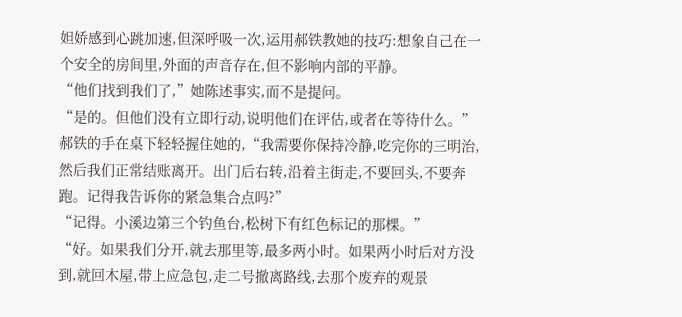妲娇感到心跳加速,但深呼吸一次,运用郝铁教她的技巧:想象自己在一个安全的房间里,外面的声音存在,但不影响内部的平静。
“他们找到我们了,”她陈述事实,而不是提问。
“是的。但他们没有立即行动,说明他们在评估,或者在等待什么。”郝铁的手在桌下轻轻握住她的,“我需要你保持冷静,吃完你的三明治,然后我们正常结账离开。出门后右转,沿着主街走,不要回头,不要奔跑。记得我告诉你的紧急集合点吗?”
“记得。小溪边第三个钓鱼台,松树下有红色标记的那棵。”
“好。如果我们分开,就去那里等,最多两小时。如果两小时后对方没到,就回木屋,带上应急包,走二号撤离路线,去那个废弃的观景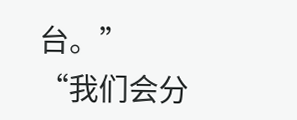台。”
“我们会分